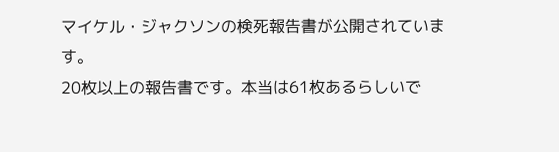マイケル・ジャクソンの検死報告書が公開されています。
20枚以上の報告書です。本当は61枚あるらしいで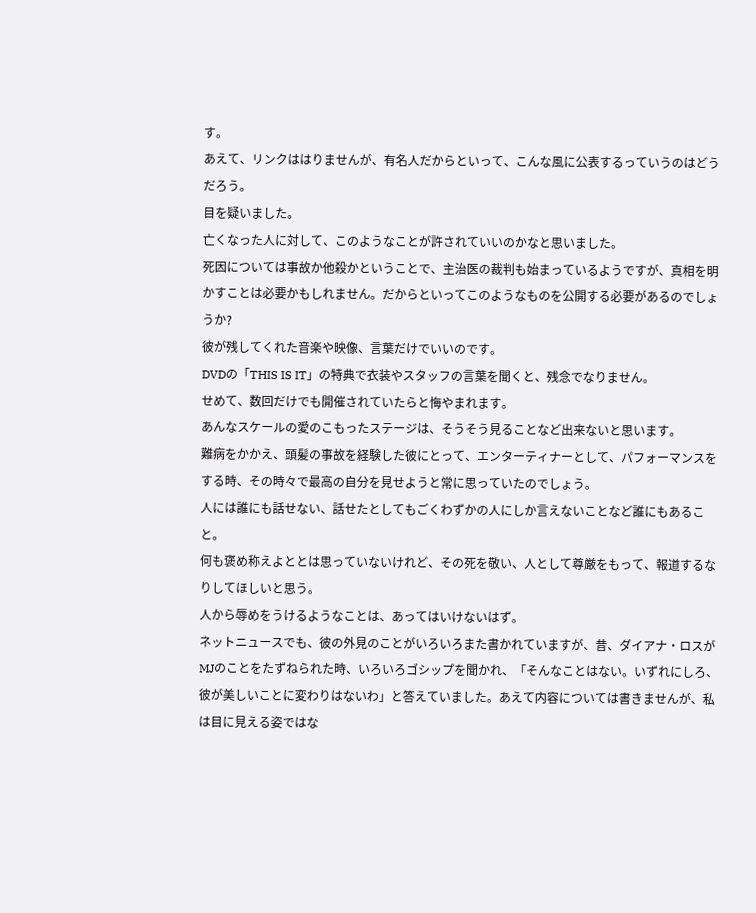す。
あえて、リンクははりませんが、有名人だからといって、こんな風に公表するっていうのはどうだろう。
目を疑いました。
亡くなった人に対して、このようなことが許されていいのかなと思いました。
死因については事故か他殺かということで、主治医の裁判も始まっているようですが、真相を明かすことは必要かもしれません。だからといってこのようなものを公開する必要があるのでしょうか?
彼が残してくれた音楽や映像、言葉だけでいいのです。
DVDの「THIS IS IT」の特典で衣装やスタッフの言葉を聞くと、残念でなりません。
せめて、数回だけでも開催されていたらと悔やまれます。
あんなスケールの愛のこもったステージは、そうそう見ることなど出来ないと思います。
難病をかかえ、頭髪の事故を経験した彼にとって、エンターティナーとして、パフォーマンスをする時、その時々で最高の自分を見せようと常に思っていたのでしょう。
人には誰にも話せない、話せたとしてもごくわずかの人にしか言えないことなど誰にもあること。
何も褒め称えよととは思っていないけれど、その死を敬い、人として尊厳をもって、報道するなりしてほしいと思う。
人から辱めをうけるようなことは、あってはいけないはず。
ネットニュースでも、彼の外見のことがいろいろまた書かれていますが、昔、ダイアナ・ロスがMJのことをたずねられた時、いろいろゴシップを聞かれ、「そんなことはない。いずれにしろ、彼が美しいことに変わりはないわ」と答えていました。あえて内容については書きませんが、私は目に見える姿ではな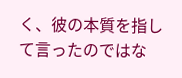く、彼の本質を指して言ったのではな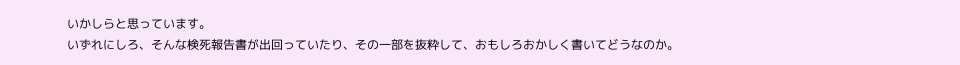いかしらと思っています。
いずれにしろ、そんな検死報告書が出回っていたり、その一部を抜粋して、おもしろおかしく書いてどうなのか。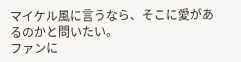マイケル風に言うなら、そこに愛があるのかと問いたい。
ファンに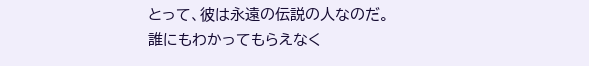とって、彼は永遠の伝説の人なのだ。
誰にもわかってもらえなく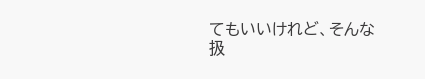てもいいけれど、そんな扱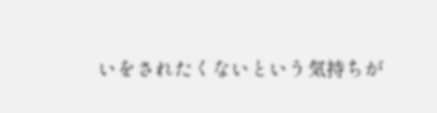いをされたくないという気持ちが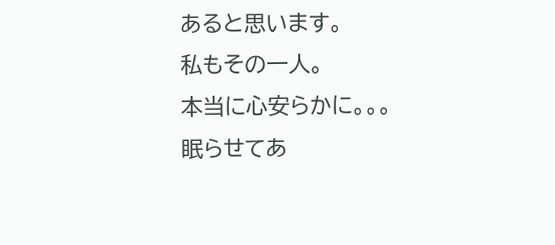あると思います。
私もその一人。
本当に心安らかに。。。
眠らせてあ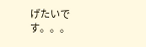げたいです。。。